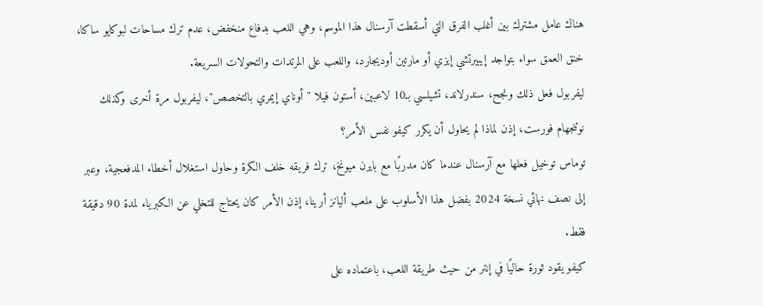هناك عامل مشترك بين أغلب الفرق التي أسقطت آرسنال هذا الموسم، وهي اللعب بدفاع منخفض، عدم ترك مساحات لبوكايو ساكا، خنق العمق سواء بتواجد إيبيرتشي إيزي أو مارتين أوديجارد، واللعب على المرتدات والتحولات السريعة.
ليفربول فعل ذلك ونجح، سندرلاند، تشيلسي بـ10 لاعبين، أستون فيلا "أوناي إيمري بالتخصص"، ليفربول مرة أخرى وكذلك نوتنجهام فورست، إذن لماذا لم يحاول أن يكرر كيفو نفس الأمر؟
توماس توخيل فعلها مع آرسنال عندما كان مدربًا مع بايرن ميونخ، ترك فريقه خلف الكرة وحاول استغلال أخطاء المدفعجية، وعبر إلى نصف نهائي نسخة 2024 بفضل هذا الأسلوب على ملعب أليانز أرينا، إذن الأمر كان يحتاج للتخلي عن الكبرياء لمدة 90 دقيقة فقط.
كيفو يقود ثورة حاليًا في إنتر من حيث طريقة اللعب، باعتماده على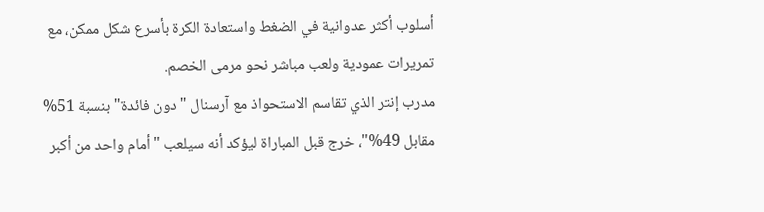أسلوب أكثر عدوانية في الضغط واستعادة الكرة بأسرع شكل ممكن، مع تمريرات عمودية ولعب مباشر نحو مرمى الخصم.
مدرب إنتر الذي تقاسم الاستحواذ مع آرسنال "دون فائدة" بنسبة 51% مقابل 49%"، خرج قبل المباراة ليؤكد أنه سيلعب "أمام واحد من أكبر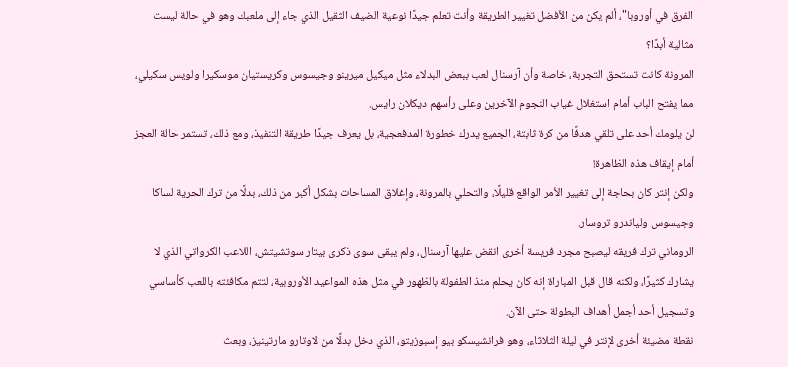الفرق في أوروبا"، ألم يكن من الأفضل تغيير الطريقة وأنت تعلم جيدًا نوعية الضيف الثقيل الذي جاء إلى ملعبك وهو في حالة ليست مثالية أبدًا؟
المرونة كانت تستحق التجربة، خاصة وأن آرسنال لعب ببعض البدلاء مثل ميكيل ميرينو وجيسوس وكريستيان موسكيرا ولويس سكيلي، مما يفتح الباب أمام استغلال غياب النجوم الآخرين وعلى رأسهم ديكلان رايس.
لن يلومك أحد على تلقي هدفًا من كرة ثابتة، الجميع يدرك خطورة المدفعجية، بل يعرف جيدًا طريقة التنفيذ، ومع ذلك، تستمر حالة العجز أمام إيقاف هذه الظاهرة!
ولكن إنتر كان بحاجة إلى تغيير الأمر الواقع قليلًا، والتحلي بالمرونة، وإغلاق المساحات بشكل أكبر من ذلك، بدلًا من ترك الحرية لساكا وجيسوس ولياندرو تروسار.
الروماني ترك فريقه ليصبح مجرد فريسة أخرى انقض عليها آرسنال، ولم يبقى سوى ذكرى بيتار سوتشيتش، اللاعب الكرواتي الذي لا يشارك كثيرًا، ولكنه قال قبل المباراة إنه كان يحلم منذ الطفولة بالظهور في مثل هذه المواعيد الأوروبية، لتتم مكافئته باللعب كأساسي وتسجيل أحد أجمل أهداف البطولة حتى الآن.
نقطة مضيئة أخرى لإنتر في ليلة الثلاثاء، وهو فرانشيسكو بيو إسبوزيتو، الذي دخل بدلًا من لاوتارو مارتينيز، وبعث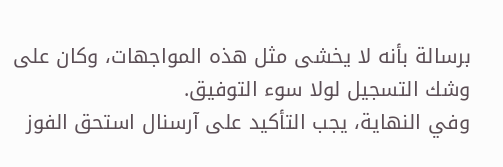برسالة بأنه لا يخشى مثل هذه المواجهات، وكان على وشك التسجيل لولا سوء التوفيق.
وفي النهاية، يجب التأكيد على آرسنال استحق الفوز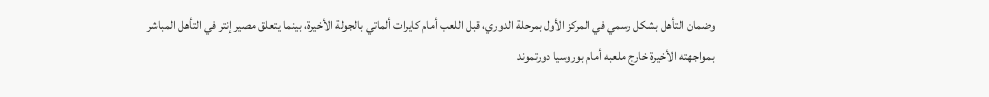وضمان التأهل بشكل رسمي في المركز الأول بمرحلة الدوري، قبل اللعب أمام كايرات ألماتي بالجولة الأخيرة، بينما يتعلق مصير إنتر في التأهل المباشر بمواجهته الأخيرة خارج ملعبه أمام بوروسيا دورتموند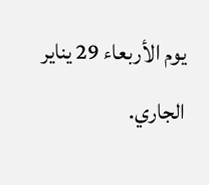يوم الأربعاء 29 يناير الجاري.